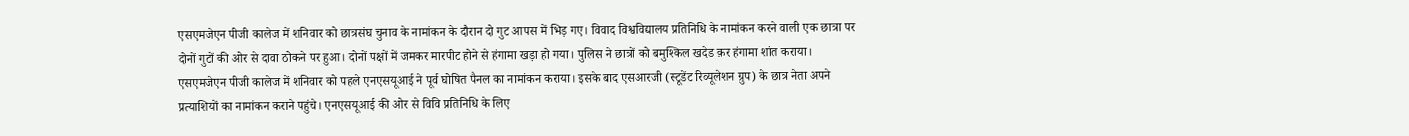एसएमजेएन पीजी कालेज में शनिवार को छात्रसंघ चुनाव के नामांकन के दौरान दो गुट आपस में भिड़ गए। विवाद विश्वविद्यालय प्रतिनिधि के नामांकन करने वाली एक छात्रा पर दोनों गुटों की ओर से दावा ठोकने पर हुआ। दोनों पक्षों में जमकर मारपीट होने से हंगामा खड़ा हो गया। पुलिस ने छात्रों को बमुश्किल खदेड क़र हंगामा शांत कराया।
एसएमजेएन पीजी कालेज में शनिवार को पहले एनएसयूआई ने पूर्व घोषित पैनल का नामांकन कराया। इसके बाद एसआरजी (स्टूडेंट रिव्यूलेशन ग्रुप) के छात्र नेता अपने प्रत्याशियों का नामांकन कराने पहुंचे। एनएसयूआई की ओर से विवि प्रतिनिधि के लिए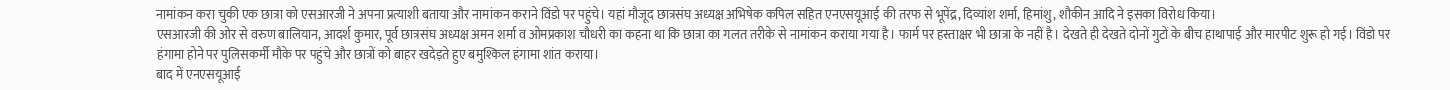नामांकन करा चुकी एक छात्रा को एसआरजी ने अपना प्रत्याशी बताया और नामांकन कराने विंडो पर पहुंचे। यहां मौजूद छात्रसंघ अध्यक्ष अभिषेक कपिल सहित एनएसयूआई की तरफ से भूपेंद्र, दिव्यांश शर्मा, हिमांशु, शौकीन आदि ने इसका विरोध किया।
एसआरजी की ओर से वरुण बालियान, आदर्श कुमार, पूर्व छात्रसंघ अध्यक्ष अमन शर्मा व ओमप्रकाश चौधरी का कहना था कि छात्रा का गलत तरीके से नामांकन कराया गया है। फार्म पर हस्ताक्षर भी छात्रा के नहीं है। देखते ही देखते दोनों गुटों के बीच हाथापाई और मारपीट शुरू हो गई। विंडो पर हंगामा होने पर पुलिसकर्मी मौके पर पहुंचे और छात्रों को बाहर खदेड़ते हुए बमुश्किल हंगामा शांत कराया।
बाद में एनएसयूआई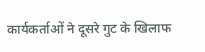कार्यकर्ताओं ने दूसरे गुट के खिलाफ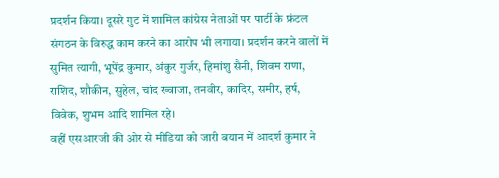प्रदर्शन किया। दूसरे गुट में शामिल कांग्रेस नेताओं पर पार्टी के फ्रंटल संगठन के विरुद्ध काम करने का आरोप भी लगाया। प्रदर्शन करने वालों में सुमित त्यागी, भूपेंद्र कुमार, अंकुर गुर्जर, हिमांशु सैनी, शिवम राणा, राशिद, शौकीन, सुहेल, चांद ख्वाजा, तनवीर, कादिर, समीर, हर्ष, विवेक, शुभम आदि शामिल रहे।
वहीं एसआरजी की ओर से मीडिया को जारी बयान में आदर्श कुमार ने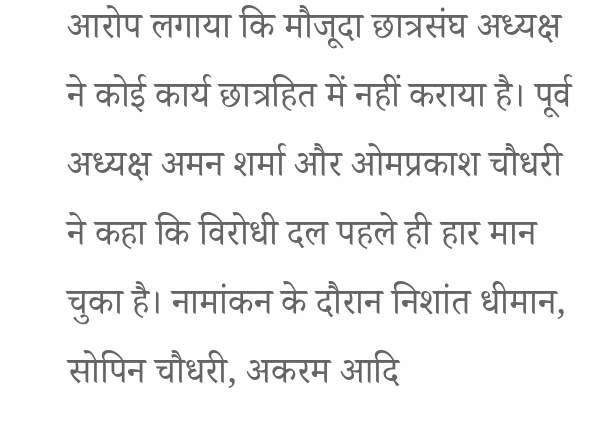आरोप लगाया कि मौजूदा छात्रसंघ अध्यक्ष ने कोई कार्य छात्रहित में नहीं कराया है। पूर्व अध्यक्ष अमन शर्मा और ओमप्रकाश चौधरी ने कहा कि विरोधी दल पहले ही हार मान चुका है। नामांकन के दौरान निशांत धीमान, सोपिन चौधरी, अकरम आदि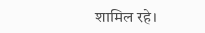शामिल रहे।